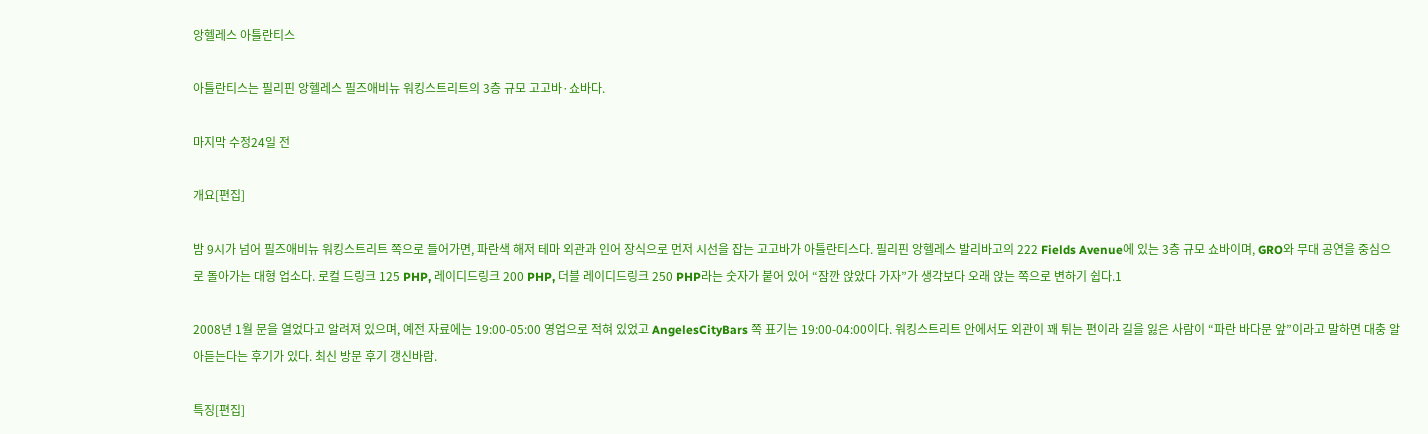앙헬레스 아틀란티스

아틀란티스는 필리핀 앙헬레스 필즈애비뉴 워킹스트리트의 3층 규모 고고바·쇼바다.

마지막 수정24일 전

개요[편집]

밤 9시가 넘어 필즈애비뉴 워킹스트리트 쪽으로 들어가면, 파란색 해저 테마 외관과 인어 장식으로 먼저 시선을 잡는 고고바가 아틀란티스다. 필리핀 앙헬레스 발리바고의 222 Fields Avenue에 있는 3층 규모 쇼바이며, GRO와 무대 공연을 중심으로 돌아가는 대형 업소다. 로컬 드링크 125 PHP, 레이디드링크 200 PHP, 더블 레이디드링크 250 PHP라는 숫자가 붙어 있어 “잠깐 앉았다 가자”가 생각보다 오래 앉는 쪽으로 변하기 쉽다.1

2008년 1월 문을 열었다고 알려져 있으며, 예전 자료에는 19:00-05:00 영업으로 적혀 있었고 AngelesCityBars 쪽 표기는 19:00-04:00이다. 워킹스트리트 안에서도 외관이 꽤 튀는 편이라 길을 잃은 사람이 “파란 바다문 앞”이라고 말하면 대충 알아듣는다는 후기가 있다. 최신 방문 후기 갱신바람.

특징[편집]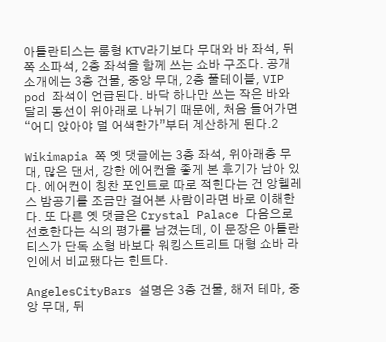아틀란티스는 룸형 KTV라기보다 무대와 바 좌석, 뒤쪽 소파석, 2층 좌석을 함께 쓰는 쇼바 구조다. 공개 소개에는 3층 건물, 중앙 무대, 2층 풀테이블, VIP pod 좌석이 언급된다. 바닥 하나만 쓰는 작은 바와 달리 동선이 위아래로 나뉘기 때문에, 처음 들어가면 “어디 앉아야 덜 어색한가”부터 계산하게 된다.2

Wikimapia 쪽 옛 댓글에는 3층 좌석, 위아래층 무대, 많은 댄서, 강한 에어컨을 좋게 본 후기가 남아 있다. 에어컨이 칭찬 포인트로 따로 적힌다는 건 앙헬레스 밤공기를 조금만 걸어본 사람이라면 바로 이해한다. 또 다른 옛 댓글은 Crystal Palace 다음으로 선호한다는 식의 평가를 남겼는데, 이 문장은 아틀란티스가 단독 소형 바보다 워킹스트리트 대형 쇼바 라인에서 비교됐다는 힌트다.

AngelesCityBars 설명은 3층 건물, 해저 테마, 중앙 무대, 뒤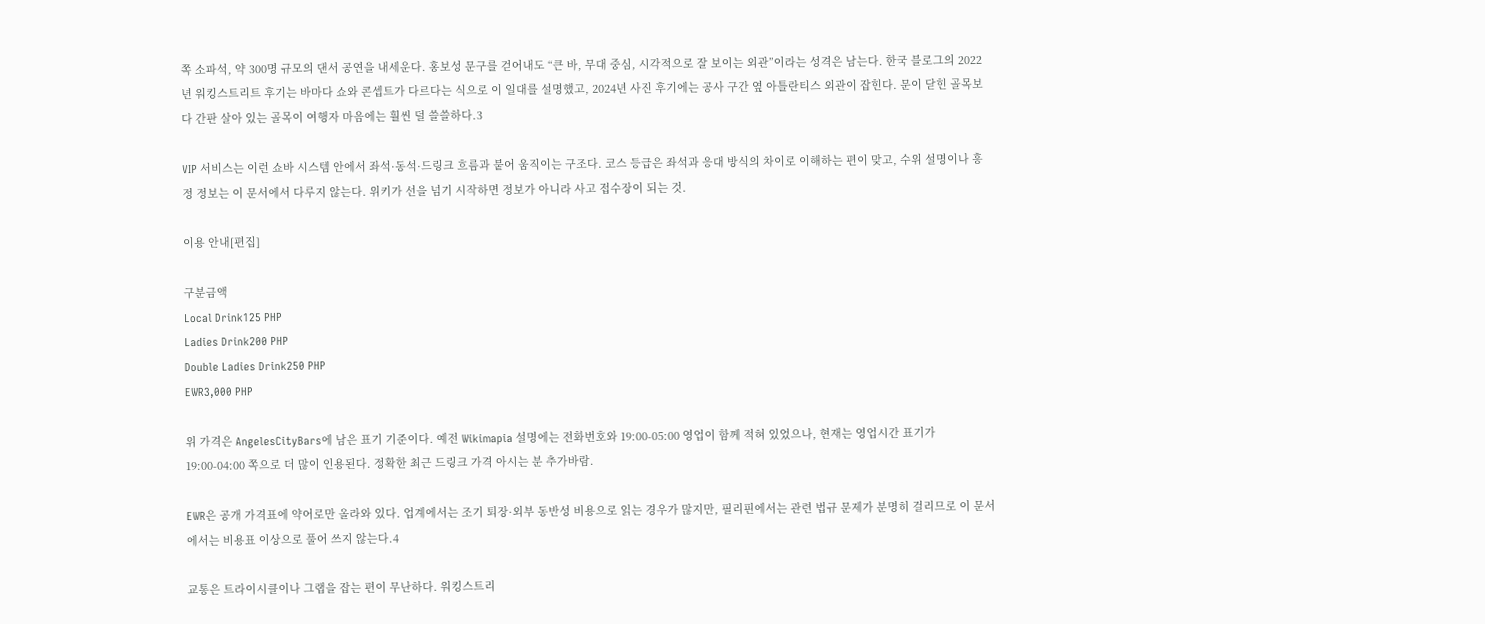쪽 소파석, 약 300명 규모의 댄서 공연을 내세운다. 홍보성 문구를 걷어내도 “큰 바, 무대 중심, 시각적으로 잘 보이는 외관”이라는 성격은 남는다. 한국 블로그의 2022년 워킹스트리트 후기는 바마다 쇼와 콘셉트가 다르다는 식으로 이 일대를 설명했고, 2024년 사진 후기에는 공사 구간 옆 아틀란티스 외관이 잡힌다. 문이 닫힌 골목보다 간판 살아 있는 골목이 여행자 마음에는 훨씬 덜 쓸쓸하다.3

VIP 서비스는 이런 쇼바 시스템 안에서 좌석·동석·드링크 흐름과 붙어 움직이는 구조다. 코스 등급은 좌석과 응대 방식의 차이로 이해하는 편이 맞고, 수위 설명이나 흥정 정보는 이 문서에서 다루지 않는다. 위키가 선을 넘기 시작하면 정보가 아니라 사고 접수장이 되는 것.

이용 안내[편집]

구분금액
Local Drink125 PHP
Ladies Drink200 PHP
Double Ladies Drink250 PHP
EWR3,000 PHP

위 가격은 AngelesCityBars에 남은 표기 기준이다. 예전 Wikimapia 설명에는 전화번호와 19:00-05:00 영업이 함께 적혀 있었으나, 현재는 영업시간 표기가 19:00-04:00 쪽으로 더 많이 인용된다. 정확한 최근 드링크 가격 아시는 분 추가바람.

EWR은 공개 가격표에 약어로만 올라와 있다. 업계에서는 조기 퇴장·외부 동반성 비용으로 읽는 경우가 많지만, 필리핀에서는 관련 법규 문제가 분명히 걸리므로 이 문서에서는 비용표 이상으로 풀어 쓰지 않는다.4

교통은 트라이시클이나 그랩을 잡는 편이 무난하다. 워킹스트리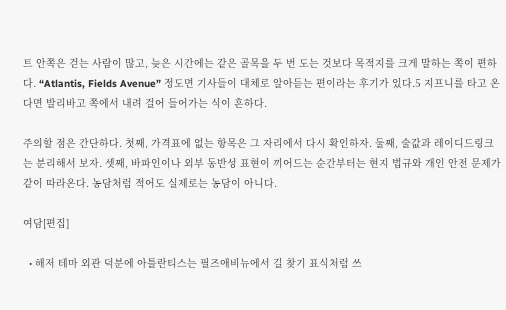트 안쪽은 걷는 사람이 많고, 늦은 시간에는 같은 골목을 두 번 도는 것보다 목적지를 크게 말하는 쪽이 편하다. “Atlantis, Fields Avenue” 정도면 기사들이 대체로 알아듣는 편이라는 후기가 있다.5 지프니를 타고 온다면 발리바고 쪽에서 내려 걸어 들어가는 식이 흔하다.

주의할 점은 간단하다. 첫째, 가격표에 없는 항목은 그 자리에서 다시 확인하자. 둘째, 술값과 레이디드링크는 분리해서 보자. 셋째, 바파인이나 외부 동반성 표현이 끼어드는 순간부터는 현지 법규와 개인 안전 문제가 같이 따라온다. 농담처럼 적어도 실제로는 농담이 아니다.

여담[편집]

  • 해저 테마 외관 덕분에 아틀란티스는 필즈애비뉴에서 길 찾기 표식처럼 쓰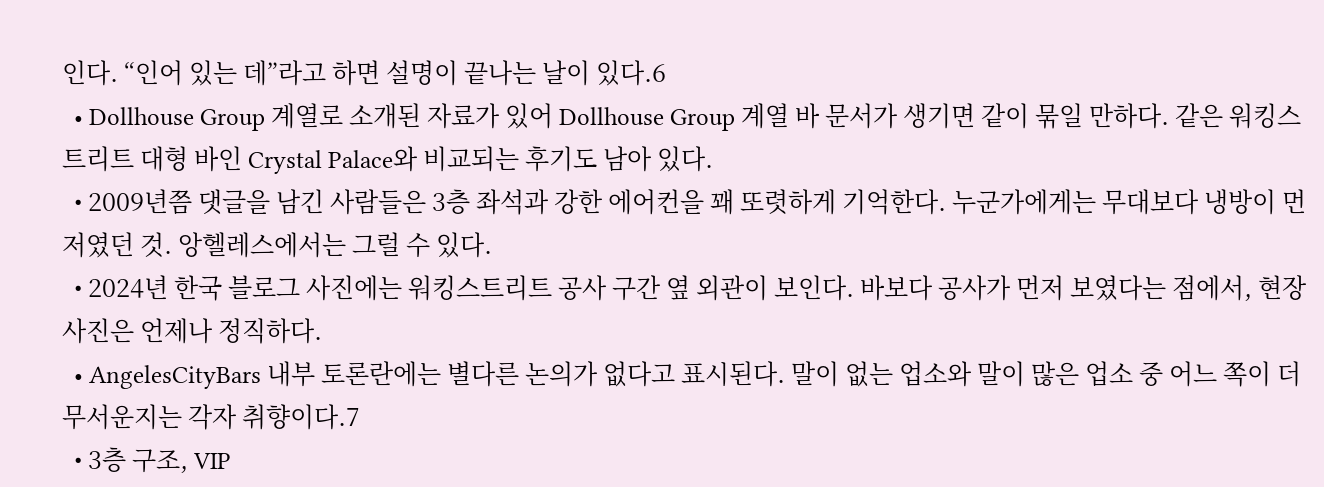인다. “인어 있는 데”라고 하면 설명이 끝나는 날이 있다.6
  • Dollhouse Group 계열로 소개된 자료가 있어 Dollhouse Group 계열 바 문서가 생기면 같이 묶일 만하다. 같은 워킹스트리트 대형 바인 Crystal Palace와 비교되는 후기도 남아 있다.
  • 2009년쯤 댓글을 남긴 사람들은 3층 좌석과 강한 에어컨을 꽤 또렷하게 기억한다. 누군가에게는 무대보다 냉방이 먼저였던 것. 앙헬레스에서는 그럴 수 있다.
  • 2024년 한국 블로그 사진에는 워킹스트리트 공사 구간 옆 외관이 보인다. 바보다 공사가 먼저 보였다는 점에서, 현장 사진은 언제나 정직하다.
  • AngelesCityBars 내부 토론란에는 별다른 논의가 없다고 표시된다. 말이 없는 업소와 말이 많은 업소 중 어느 쪽이 더 무서운지는 각자 취향이다.7
  • 3층 구조, VIP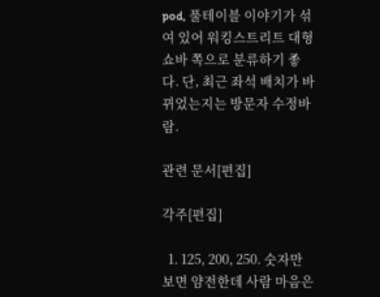pod, 풀테이블 이야기가 섞여 있어 워킹스트리트 대형 쇼바 쪽으로 분류하기 좋다. 단, 최근 좌석 배치가 바뀌었는지는 방문자 수정바람.

관련 문서[편집]

각주[편집]

  1. 125, 200, 250. 숫자만 보면 얌전한데 사람 마음은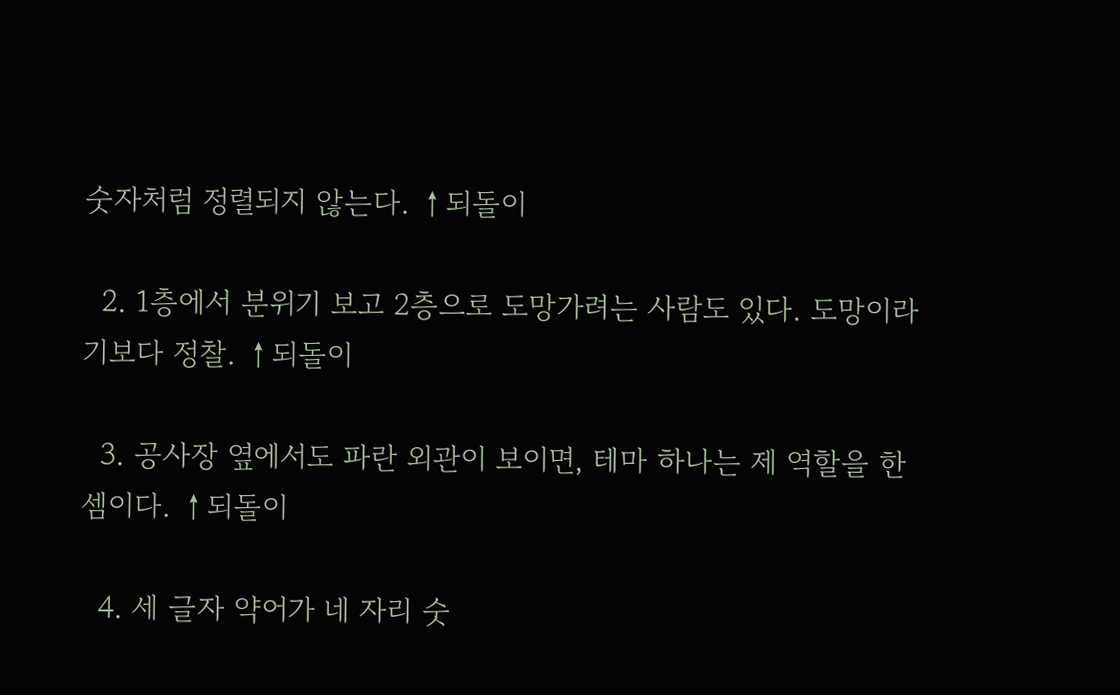숫자처럼 정렬되지 않는다. ↑되돌이

  2. 1층에서 분위기 보고 2층으로 도망가려는 사람도 있다. 도망이라기보다 정찰. ↑되돌이

  3. 공사장 옆에서도 파란 외관이 보이면, 테마 하나는 제 역할을 한 셈이다. ↑되돌이

  4. 세 글자 약어가 네 자리 숫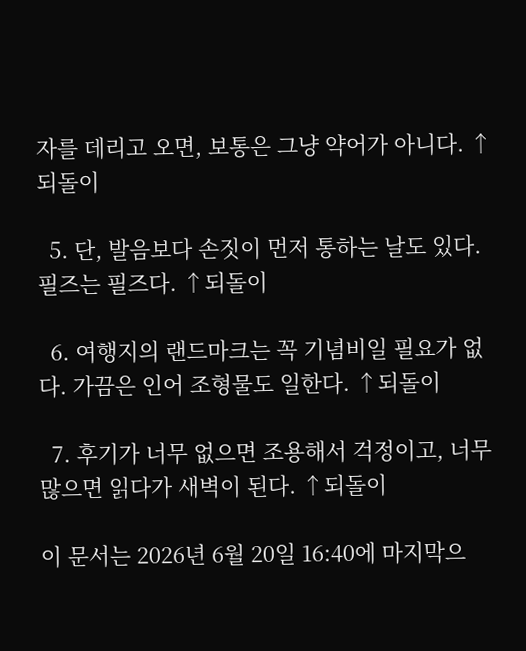자를 데리고 오면, 보통은 그냥 약어가 아니다. ↑되돌이

  5. 단, 발음보다 손짓이 먼저 통하는 날도 있다. 필즈는 필즈다. ↑되돌이

  6. 여행지의 랜드마크는 꼭 기념비일 필요가 없다. 가끔은 인어 조형물도 일한다. ↑되돌이

  7. 후기가 너무 없으면 조용해서 걱정이고, 너무 많으면 읽다가 새벽이 된다. ↑되돌이

이 문서는 2026년 6월 20일 16:40에 마지막으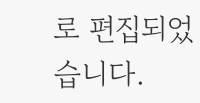로 편집되었습니다.